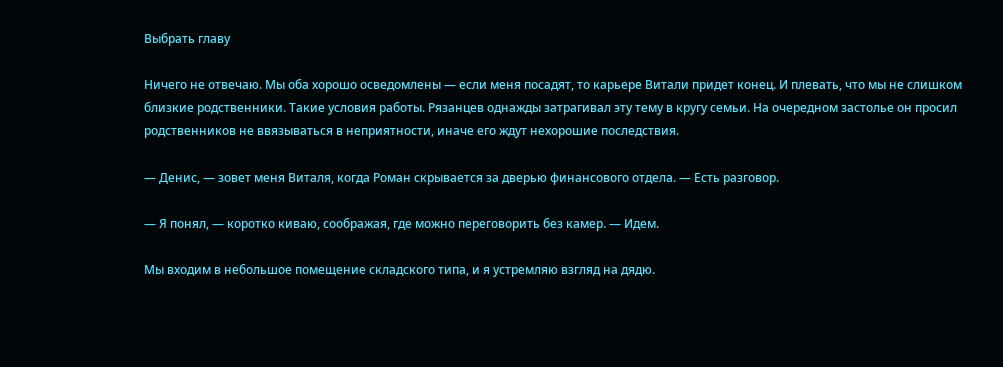Выбрать главу

Ничего не отвечаю. Мы оба хорошо осведомлены — если меня посадят, то карьере Витали придет конец. И плевать, что мы не слишком близкие родственники. Такие условия работы. Рязанцев однажды затрагивал эту тему в кругу семьи. На очередном застолье он просил родственников не ввязываться в неприятности, иначе его ждут нехорошие последствия.

— Денис, — зовет меня Виталя, когда Роман скрывается за дверью финансового отдела. — Есть разговор.

— Я понял, — коротко киваю, соображая, где можно переговорить без камер. — Идем.

Мы входим в небольшое помещение складского типа, и я устремляю взгляд на дядю.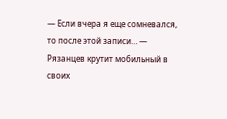— Если вчера я еще сомневался, то после этой записи… — Рязанцев крутит мобильный в своих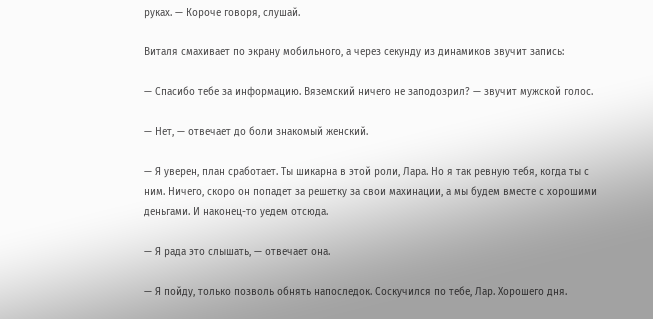руках. — Короче говоря, слушай.

Виталя смахивает по экрану мобильного, а через секунду из динамиков звучит запись:

— Спасибо тебе за информацию. Вяземский ничего не заподозрил? — звучит мужской голос.

— Нет, — отвечает до боли знакомый женский.

— Я уверен, план сработает. Ты шикарна в этой роли, Лара. Но я так ревную тебя, когда ты с ним. Ничего, скоро он попадет за решетку за свои махинации, а мы будем вместе с хорошими деньгами. И наконец-то уедем отсюда.

— Я рада это слышать, — отвечает она.

— Я пойду, только позволь обнять напоследок. Соскучился по тебе, Лар. Хорошего дня.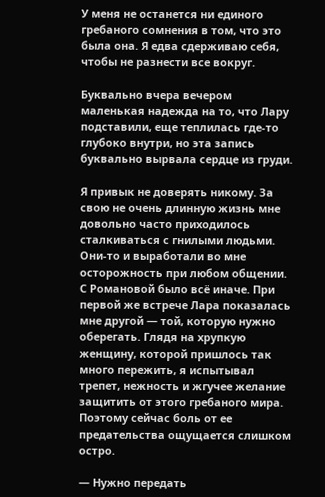У меня не останется ни единого гребаного сомнения в том, что это была она. Я едва сдерживаю себя, чтобы не разнести все вокруг.

Буквально вчера вечером маленькая надежда на то, что Лару подставили, еще теплилась где-то глубоко внутри, но эта запись буквально вырвала сердце из груди.

Я привык не доверять никому. За свою не очень длинную жизнь мне довольно часто приходилось сталкиваться с гнилыми людьми. Они-то и выработали во мне осторожность при любом общении. С Романовой было всё иначе. При первой же встрече Лара показалась мне другой — той, которую нужно оберегать. Глядя на хрупкую женщину, которой пришлось так много пережить, я испытывал трепет, нежность и жгучее желание защитить от этого гребаного мира. Поэтому сейчас боль от ее предательства ощущается слишком остро.

— Нужно передать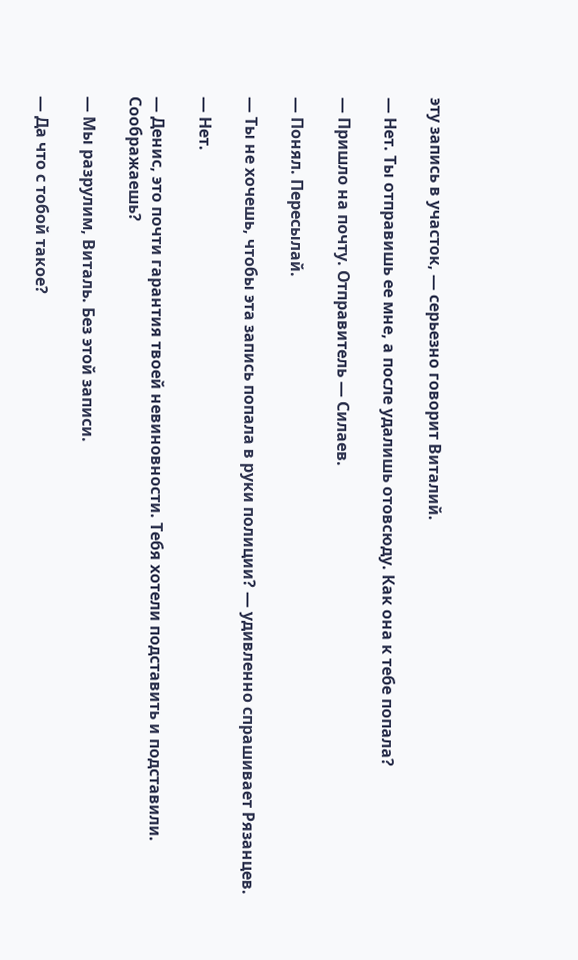эту запись в участок, — серьезно говорит Виталий.

— Нет. Ты отправишь ее мне, а после удалишь отовсюду. Как она к тебе попала?

— Пришло на почту. Отправитель — Силаев.

— Понял. Пересылай.

— Ты не хочешь, чтобы эта запись попала в руки полиции? — удивленно спрашивает Рязанцев.

— Нет.

— Денис, это почти гарантия твоей невиновности. Тебя хотели подставить и подставили. Соображаешь?

— Мы разрулим, Виталь. Без этой записи.

— Да что с тобой такое?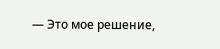— Это мое решение,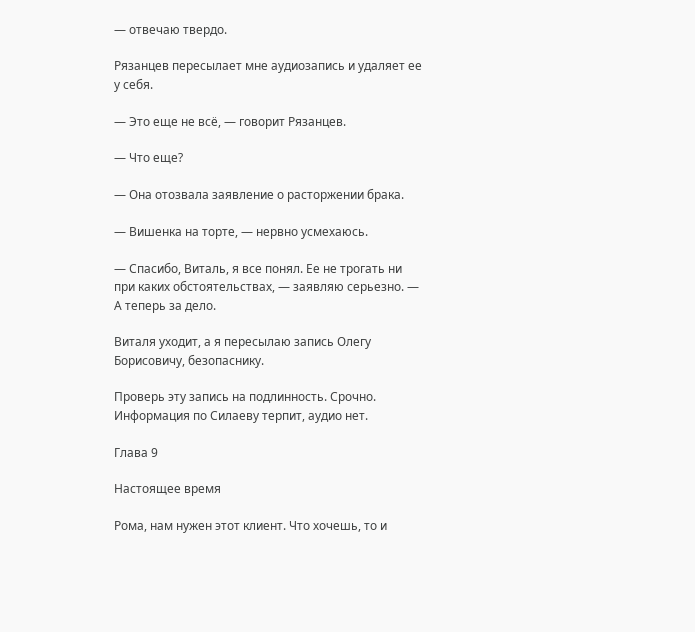— отвечаю твердо.

Рязанцев пересылает мне аудиозапись и удаляет ее у себя.

— Это еще не всё, — говорит Рязанцев.

— Что еще?

— Она отозвала заявление о расторжении брака.

— Вишенка на торте, — нервно усмехаюсь.

— Спасибо, Виталь, я все понял. Ее не трогать ни при каких обстоятельствах, — заявляю серьезно. — А теперь за дело.

Виталя уходит, а я пересылаю запись Олегу Борисовичу, безопаснику.

Проверь эту запись на подлинность. Срочно. Информация по Силаеву терпит, аудио нет.

Глава 9

Настоящее время

Рома, нам нужен этот клиент. Что хочешь, то и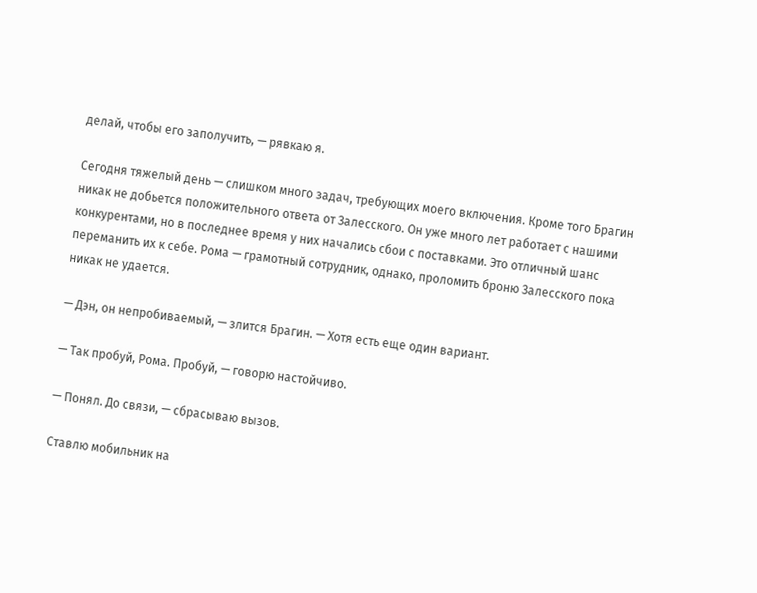делай, чтобы его заполучить, — рявкаю я.

Сегодня тяжелый день — слишком много задач, требующих моего включения. Кроме того Брагин никак не добьется положительного ответа от Залесского. Он уже много лет работает с нашими конкурентами, но в последнее время у них начались сбои с поставками. Это отличный шанс переманить их к себе. Рома — грамотный сотрудник, однако, проломить броню Залесского пока никак не удается.

— Дэн, он непробиваемый, — злится Брагин. — Хотя есть еще один вариант.

— Так пробуй, Рома. Пробуй, — говорю настойчиво.

— Понял. До связи, — сбрасываю вызов.

Ставлю мобильник на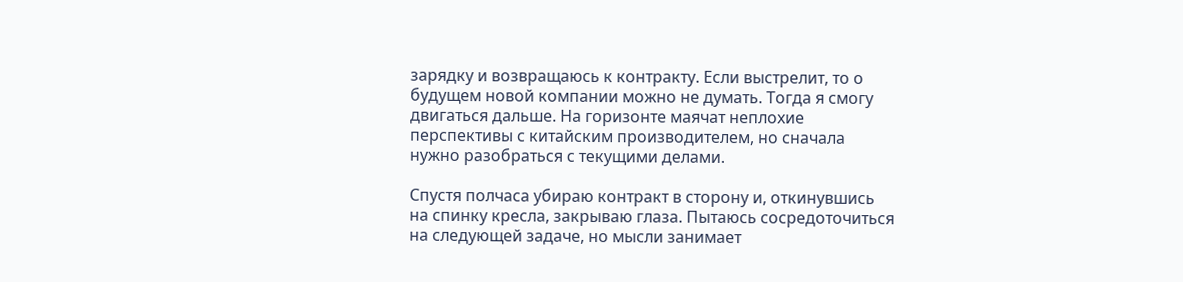зарядку и возвращаюсь к контракту. Если выстрелит, то о будущем новой компании можно не думать. Тогда я смогу двигаться дальше. На горизонте маячат неплохие перспективы с китайским производителем, но сначала нужно разобраться с текущими делами.

Спустя полчаса убираю контракт в сторону и, откинувшись на спинку кресла, закрываю глаза. Пытаюсь сосредоточиться на следующей задаче, но мысли занимает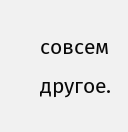совсем другое.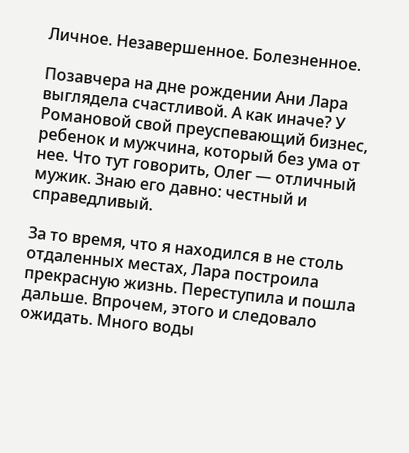Личное. Незавершенное. Болезненное.

Позавчера на дне рождении Ани Лара выглядела счастливой. А как иначе? У Романовой свой преуспевающий бизнес, ребенок и мужчина, который без ума от нее. Что тут говорить, Олег — отличный мужик. Знаю его давно: честный и справедливый.

За то время, что я находился в не столь отдаленных местах, Лара построила прекрасную жизнь. Переступила и пошла дальше. Впрочем, этого и следовало ожидать. Много воды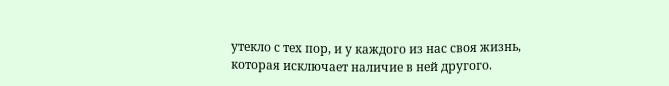утекло с тех пор, и у каждого из нас своя жизнь, которая исключает наличие в ней другого.